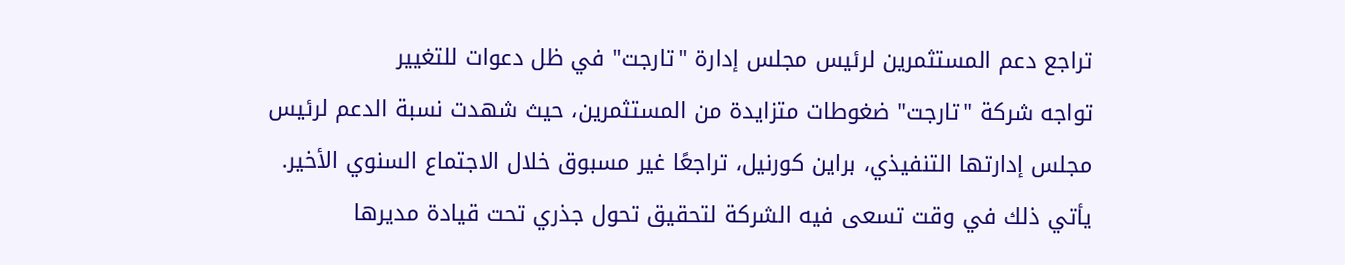تراجع دعم المستثمرين لرئيس مجلس إدارة "تارجت" في ظل دعوات للتغيير
تواجه شركة "تارجت" ضغوطات متزايدة من المستثمرين، حيث شهدت نسبة الدعم لرئيس مجلس إدارتها التنفيذي، براين كورنيل، تراجعًا غير مسبوق خلال الاجتماع السنوي الأخير. يأتي ذلك في وقت تسعى فيه الشركة لتحقيق تحول جذري تحت قيادة مديرها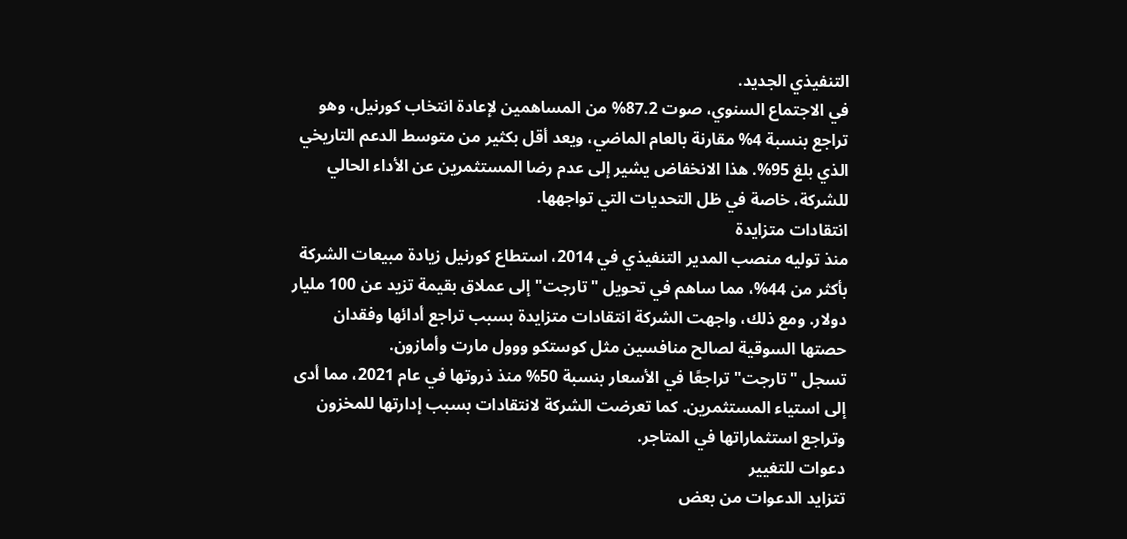التنفيذي الجديد.
في الاجتماع السنوي، صوت 87.2% من المساهمين لإعادة انتخاب كورنيل، وهو تراجع بنسبة 4% مقارنة بالعام الماضي، ويعد أقل بكثير من متوسط الدعم التاريخي الذي بلغ 95%. هذا الانخفاض يشير إلى عدم رضا المستثمرين عن الأداء الحالي للشركة، خاصة في ظل التحديات التي تواجهها.
انتقادات متزايدة
منذ توليه منصب المدير التنفيذي في 2014، استطاع كورنيل زيادة مبيعات الشركة بأكثر من 44%، مما ساهم في تحويل "تارجت" إلى عملاق بقيمة تزيد عن 100 مليار دولار. ومع ذلك، واجهت الشركة انتقادات متزايدة بسبب تراجع أدائها وفقدان حصتها السوقية لصالح منافسين مثل كوستكو ووول مارت وأمازون.
تسجل "تارجت" تراجعًا في الأسعار بنسبة 50% منذ ذروتها في عام 2021، مما أدى إلى استياء المستثمرين. كما تعرضت الشركة لانتقادات بسبب إدارتها للمخزون وتراجع استثماراتها في المتاجر.
دعوات للتغيير
تتزايد الدعوات من بعض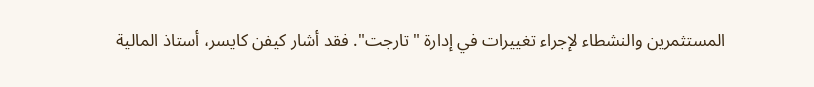المستثمرين والنشطاء لإجراء تغييرات في إدارة "تارجت". فقد أشار كيفن كايسر، أستاذ المالية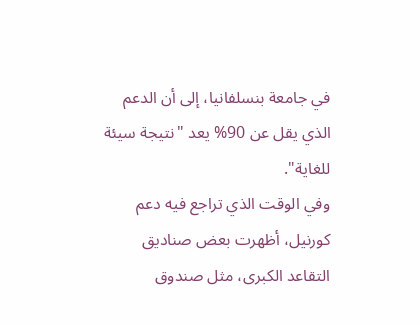في جامعة بنسلفانيا، إلى أن الدعم الذي يقل عن 90% يعد "نتيجة سيئة للغاية".
وفي الوقت الذي تراجع فيه دعم كورنيل، أظهرت بعض صناديق التقاعد الكبرى، مثل صندوق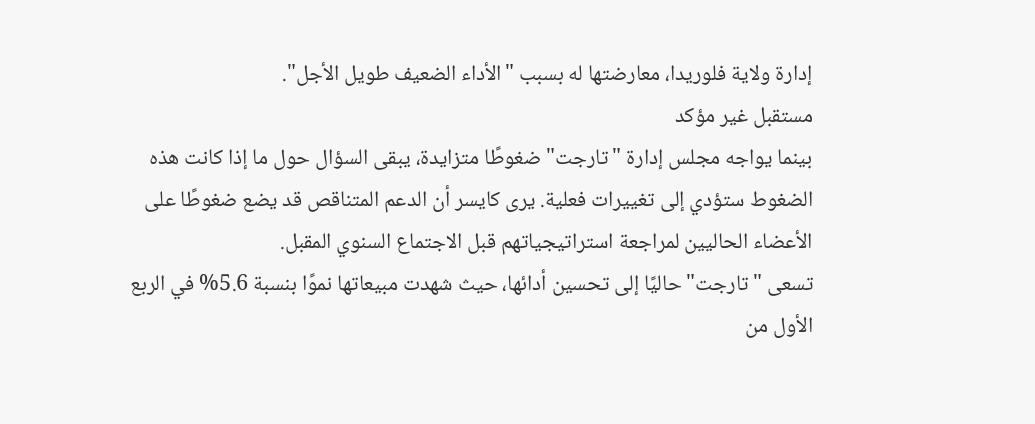إدارة ولاية فلوريدا، معارضتها له بسبب "الأداء الضعيف طويل الأجل".
مستقبل غير مؤكد
بينما يواجه مجلس إدارة "تارجت" ضغوطًا متزايدة، يبقى السؤال حول ما إذا كانت هذه الضغوط ستؤدي إلى تغييرات فعلية. يرى كايسر أن الدعم المتناقص قد يضع ضغوطًا على الأعضاء الحاليين لمراجعة استراتيجياتهم قبل الاجتماع السنوي المقبل.
تسعى "تارجت" حاليًا إلى تحسين أدائها، حيث شهدت مبيعاتها نموًا بنسبة 5.6% في الربع الأول من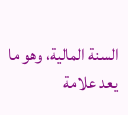السنة المالية، وهو ما يعد علامة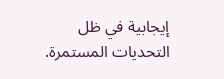إيجابية في ظل التحديات المستمرة.